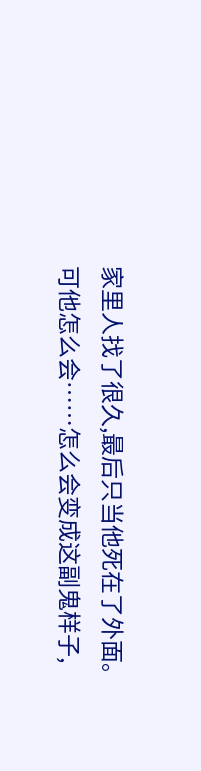家里人找了很久,最后只当他死在了外面。
可他怎么会……怎么会变成这副鬼样子,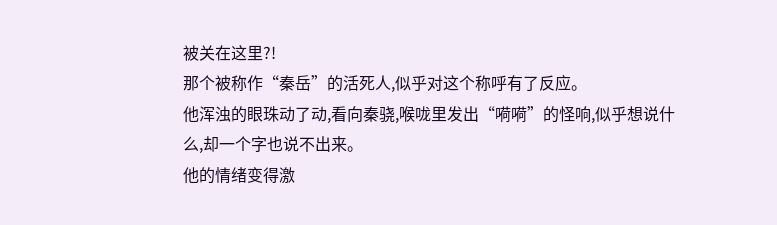被关在这里?!
那个被称作“秦岳”的活死人,似乎对这个称呼有了反应。
他浑浊的眼珠动了动,看向秦骁,喉咙里发出“嗬嗬”的怪响,似乎想说什么,却一个字也说不出来。
他的情绪变得激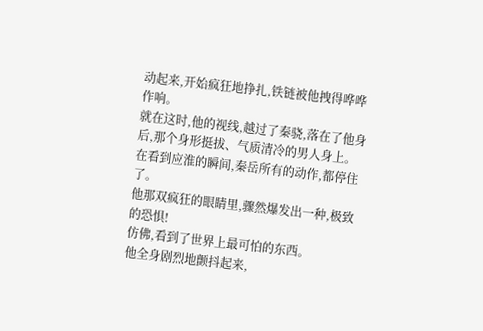动起来,开始疯狂地挣扎,铁链被他拽得哗哗作响。
就在这时,他的视线,越过了秦骁,落在了他身后,那个身形挺拔、气质清冷的男人身上。
在看到应淮的瞬间,秦岳所有的动作,都停住了。
他那双疯狂的眼睛里,骤然爆发出一种,极致的恐惧!
仿佛,看到了世界上最可怕的东西。
他全身剧烈地颤抖起来,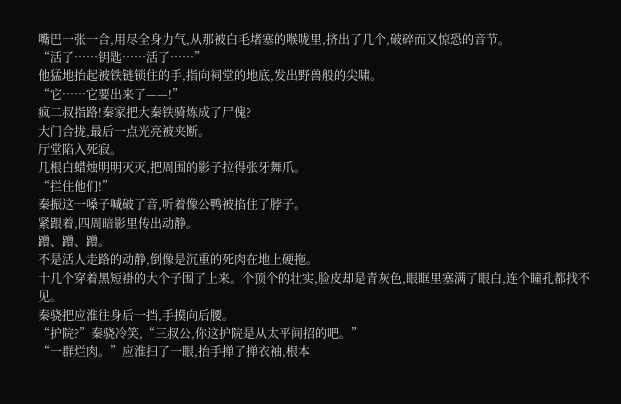嘴巴一张一合,用尽全身力气,从那被白毛堵塞的喉咙里,挤出了几个,破碎而又惊恐的音节。
“活了……钥匙……活了……”
他猛地抬起被铁链锁住的手,指向祠堂的地底,发出野兽般的尖啸。
“它……它要出来了——!”
疯二叔指路!秦家把大秦铁骑炼成了尸傀?
大门合拢,最后一点光亮被夹断。
厅堂陷入死寂。
几根白蜡烛明明灭灭,把周围的影子拉得张牙舞爪。
“拦住他们!”
秦振这一嗓子喊破了音,听着像公鸭被掐住了脖子。
紧跟着,四周暗影里传出动静。
蹭、蹭、蹭。
不是活人走路的动静,倒像是沉重的死肉在地上硬拖。
十几个穿着黑短褂的大个子围了上来。个顶个的壮实,脸皮却是青灰色,眼眶里塞满了眼白,连个瞳孔都找不见。
秦骁把应淮往身后一挡,手摸向后腰。
“护院?”秦骁冷笑,“三叔公,你这护院是从太平间招的吧。”
“一群烂肉。”应淮扫了一眼,抬手掸了掸衣袖,根本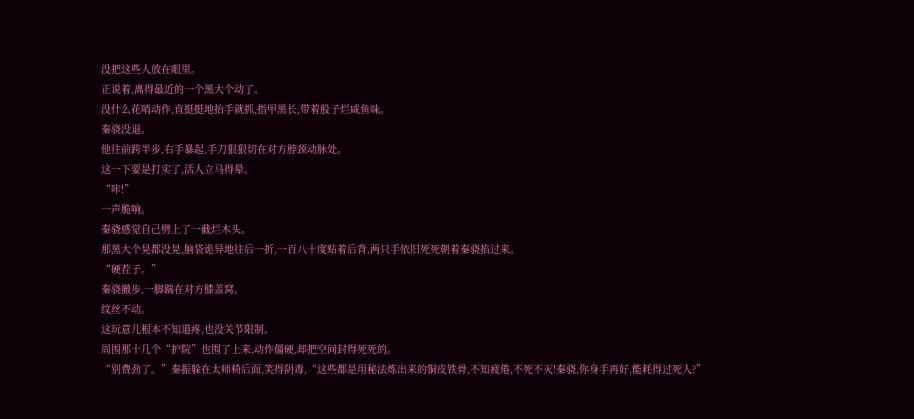没把这些人放在眼里。
正说着,离得最近的一个黑大个动了。
没什么花哨动作,直挺挺地抬手就抓,指甲黑长,带着股子烂咸鱼味。
秦骁没退。
他往前跨半步,右手暴起,手刀狠狠切在对方脖颈动脉处。
这一下要是打实了,活人立马得晕。
“咔!”
一声脆响。
秦骁感觉自己劈上了一截烂木头。
那黑大个晃都没晃,脑袋诡异地往后一折,一百八十度贴着后背,两只手依旧死死朝着秦骁掐过来。
“硬茬子。”
秦骁撤步,一脚踹在对方膝盖窝。
纹丝不动。
这玩意儿根本不知道疼,也没关节限制。
周围那十几个“护院”也围了上来,动作僵硬,却把空间封得死死的。
“别费劲了。”秦振躲在太师椅后面,笑得阴毒,“这些都是用秘法炼出来的铜皮铁骨,不知疲倦,不死不灭!秦骁,你身手再好,能耗得过死人?”